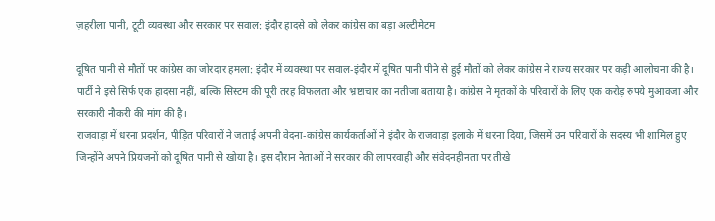ज़हरीला पानी, टूटी व्यवस्था और सरकार पर सवाल: इंदौर हादसे को लेकर कांग्रेस का बड़ा अल्टीमेटम

दूषित पानी से मौतों पर कांग्रेस का जोरदार हमला: इंदौर में व्यवस्था पर सवाल-इंदौर में दूषित पानी पीने से हुई मौतों को लेकर कांग्रेस ने राज्य सरकार पर कड़ी आलोचना की है। पार्टी ने इसे सिर्फ एक हादसा नहीं, बल्कि सिस्टम की पूरी तरह विफलता और भ्रष्टाचार का नतीजा बताया है। कांग्रेस ने मृतकों के परिवारों के लिए एक करोड़ रुपये मुआवजा और सरकारी नौकरी की मांग की है।
राजवाड़ा में धरना प्रदर्शन, पीड़ित परिवारों ने जताई अपनी वेदना-कांग्रेस कार्यकर्ताओं ने इंदौर के राजवाड़ा इलाके में धरना दिया, जिसमें उन परिवारों के सदस्य भी शामिल हुए जिन्होंने अपने प्रियजनों को दूषित पानी से खोया है। इस दौरान नेताओं ने सरकार की लापरवाही और संवेदनहीनता पर तीखे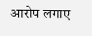आरोप लगाए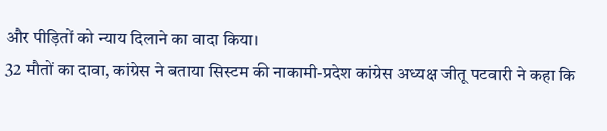और पीड़ितों को न्याय दिलाने का वादा किया।
32 मौतों का दावा, कांग्रेस ने बताया सिस्टम की नाकामी-प्रदेश कांग्रेस अध्यक्ष जीतू पटवारी ने कहा कि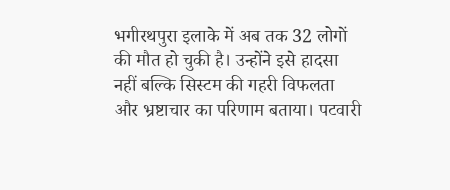भगीरथपुरा इलाके में अब तक 32 लोगों की मौत हो चुकी है। उन्होंने इसे हादसा नहीं बल्कि सिस्टम की गहरी विफलता और भ्रष्टाचार का परिणाम बताया। पटवारी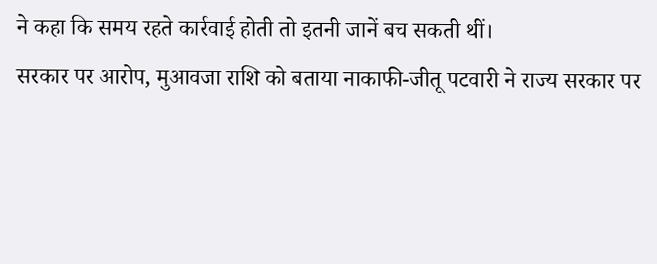ने कहा कि समय रहते कार्रवाई होती तो इतनी जानें बच सकती थीं।
सरकार पर आरोप, मुआवजा राशि को बताया नाकाफी-जीतू पटवारी ने राज्य सरकार पर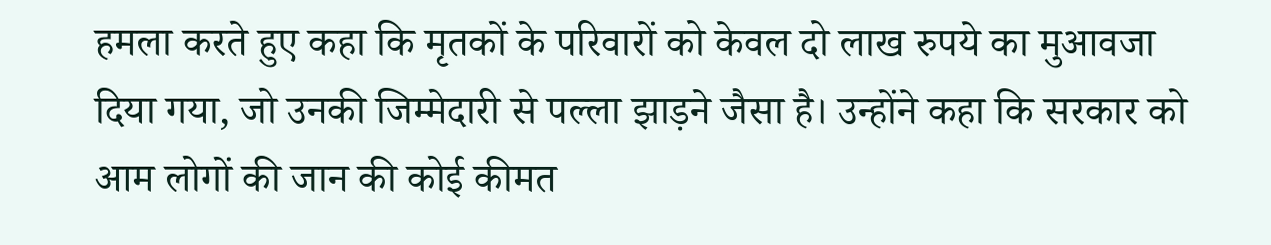हमला करते हुए कहा कि मृतकों के परिवारों को केवल दो लाख रुपये का मुआवजा दिया गया, जो उनकी जिम्मेदारी से पल्ला झाड़ने जैसा है। उन्होंने कहा कि सरकार को आम लोगों की जान की कोई कीमत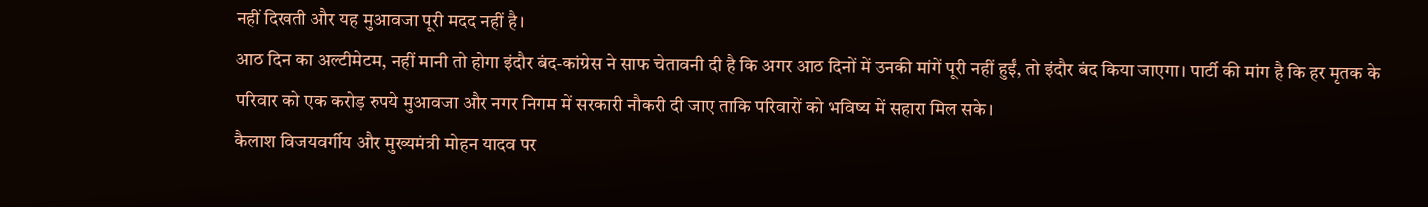नहीं दिखती और यह मुआवजा पूरी मदद नहीं है।
आठ दिन का अल्टीमेटम, नहीं मानी तो होगा इंदौर बंद-कांग्रेस ने साफ चेतावनी दी है कि अगर आठ दिनों में उनकी मांगें पूरी नहीं हुईं, तो इंदौर बंद किया जाएगा। पार्टी की मांग है कि हर मृतक के परिवार को एक करोड़ रुपये मुआवजा और नगर निगम में सरकारी नौकरी दी जाए ताकि परिवारों को भविष्य में सहारा मिल सके।
कैलाश विजयवर्गीय और मुख्यमंत्री मोहन यादव पर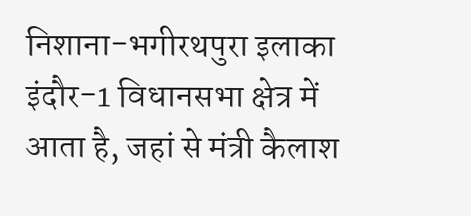निशाना-भगीरथपुरा इलाका इंदौर-1 विधानसभा क्षेत्र में आता है, जहां से मंत्री कैलाश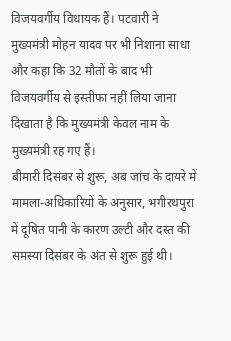विजयवर्गीय विधायक हैं। पटवारी ने मुख्यमंत्री मोहन यादव पर भी निशाना साधा और कहा कि 32 मौतों के बाद भी विजयवर्गीय से इस्तीफा नहीं लिया जाना दिखाता है कि मुख्यमंत्री केवल नाम के मुख्यमंत्री रह गए हैं।
बीमारी दिसंबर से शुरू, अब जांच के दायरे में मामला-अधिकारियों के अनुसार, भगीरथपुरा में दूषित पानी के कारण उल्टी और दस्त की समस्या दिसंबर के अंत से शुरू हुई थी।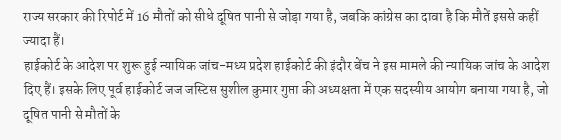राज्य सरकार की रिपोर्ट में 16 मौतों को सीधे दूषित पानी से जोड़ा गया है, जबकि कांग्रेस का दावा है कि मौतें इससे कहीं ज्यादा हैं।
हाईकोर्ट के आदेश पर शुरू हुई न्यायिक जांच-मध्य प्रदेश हाईकोर्ट की इंदौर बेंच ने इस मामले की न्यायिक जांच के आदेश दिए हैं। इसके लिए पूर्व हाईकोर्ट जज जस्टिस सुशील कुमार गुप्ता की अध्यक्षता में एक सदस्यीय आयोग बनाया गया है, जो दूषित पानी से मौतों के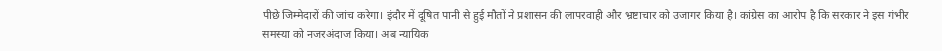पीछे जिम्मेदारों की जांच करेगा। इंदौर में दूषित पानी से हुई मौतों ने प्रशासन की लापरवाही और भ्रष्टाचार को उजागर किया है। कांग्रेस का आरोप है कि सरकार ने इस गंभीर समस्या को नजरअंदाज किया। अब न्यायिक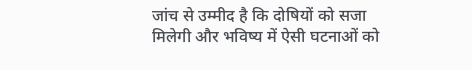जांच से उम्मीद है कि दोषियों को सजा मिलेगी और भविष्य में ऐसी घटनाओं को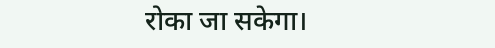रोका जा सकेगा।